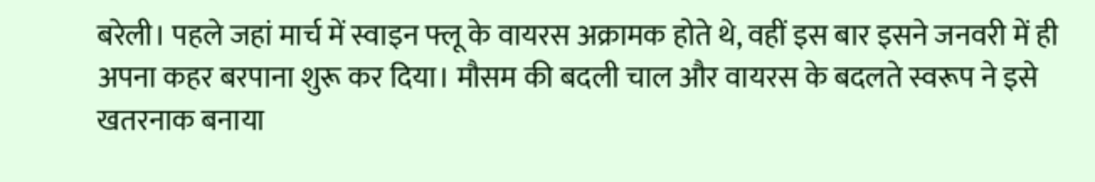बरेली। पहले जहां मार्च में स्वाइन फ्लू के वायरस अक्रामक होते थे, वहीं इस बार इसने जनवरी में ही अपना कहर बरपाना शुरू कर दिया। मौसम की बदली चाल और वायरस के बदलते स्वरूप ने इसे खतरनाक बनाया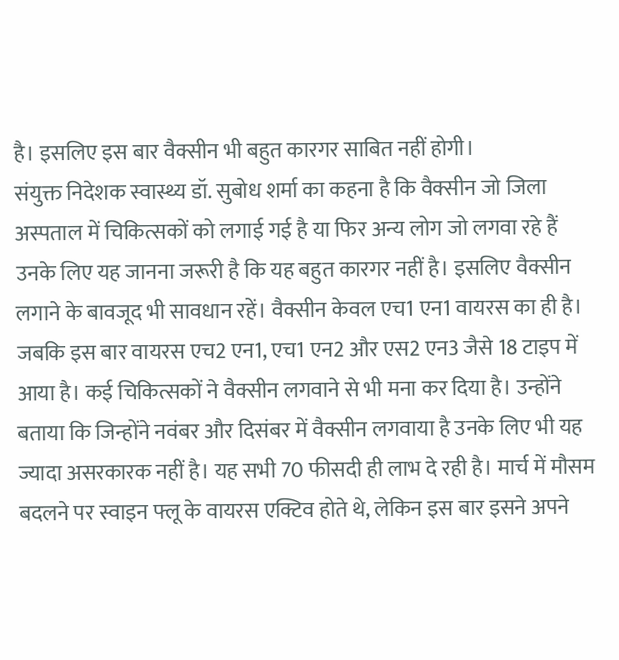है। इसलिए इस बार वैक्सीन भी बहुत कारगर साबित नहीं होगी।
संयुक्त निदेशक स्वास्थ्य डॉ. सुबोध शर्मा का कहना है कि वैक्सीन जो जिला अस्पताल में चिकित्सकों को लगाई गई है या फिर अन्य लोग जो लगवा रहे हैं उनके लिए यह जानना जरूरी है कि यह बहुत कारगर नहीं है। इसलिए वैक्सीन लगाने के बावजूद भी सावधान रहें। वैक्सीन केवल एच1 एन1 वायरस का ही है। जबकि इस बार वायरस एच2 एन1, एच1 एन2 और एस2 एन3 जैसे 18 टाइप में आया है। कई चिकित्सकों ने वैक्सीन लगवाने से भी मना कर दिया है। उन्होंने बताया कि जिन्होंने नवंबर और दिसंबर में वैक्सीन लगवाया है उनके लिए भी यह ज्यादा असरकारक नहीं है। यह सभी 70 फीसदी ही लाभ दे रही है। मार्च में मौसम बदलने पर स्वाइन फ्लू के वायरस एक्टिव होते थे, लेकिन इस बार इसने अपने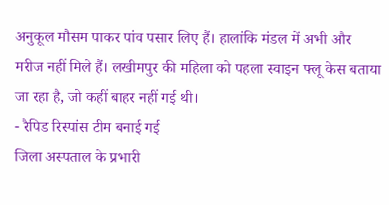अनुकूल मौसम पाकर पांव पसार लिए हैं। हालांकि मंडल में अभी और मरीज नहीं मिले हैं। लखीमपुर की महिला को पहला स्वाइन फ्लू केस बताया जा रहा है, जो कहीं बाहर नहीं गई थी।
- रैपिड रिस्पांस टीम बनाई गई
जिला अस्पताल के प्रभारी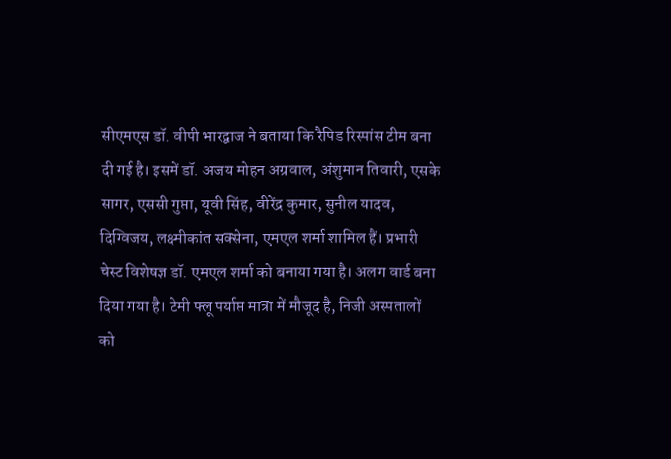सीएमएस डॉ. वीपी भारद्वाज ने बताया कि रैपिड रिस्पांस टीम बना दी गई है। इसमें डॉ. अजय मोहन अग्रवाल, अंशुमान तिवारी, एसके सागर, एससी गुप्ता, यूवी सिंह, वीरेंद्र कुमार, सुनील यादव, दिग्विजय, लक्ष्मीकांत सक्सेना, एमएल शर्मा शामिल हैं। प्रभारी चेस्ट विशेषज्ञ डॉ. एमएल शर्मा को बनाया गया है। अलग वार्ड बना दिया गया है। टेमी फ्लू पर्याप्त मात्रा में मौजूद है, निजी अस्पतालों को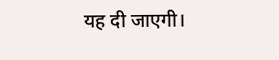यह दी जाएगी।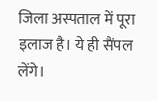जिला अस्पताल में पूरा इलाज है। ये ही सैंपल लेंगे।